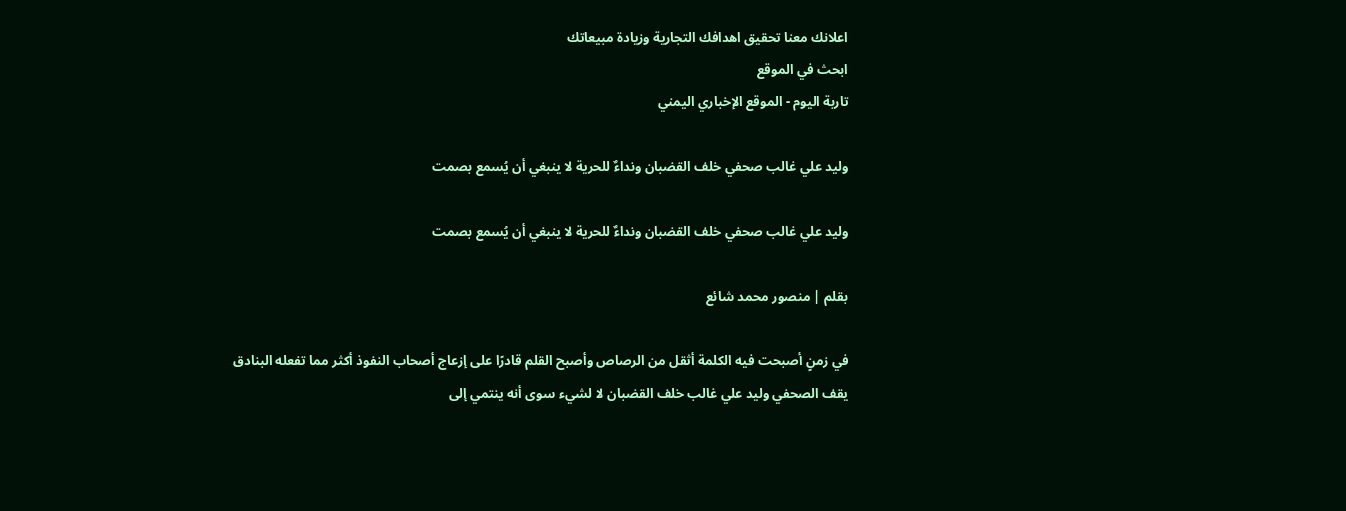اعلانك معنا تحقيق اهدافك التجارية وزيادة مبيعاتك
ابحث في الموقع
تاربة اليوم - الموقع الإخباري اليمني

وليد علي غالب صحفي خلف القضبان ونداءٌ للحرية لا ينبغي أن يُسمع بصمت

وليد علي غالب صحفي خلف القضبان ونداءٌ للحرية لا ينبغي أن يُسمع بصمت

بقلم | منصور محمد شائع

في زمنٍ أصبحت فيه الكلمة أثقل من الرصاص وأصبح القلم قادرًا على إزعاج أصحاب النفوذ أكثر مما تفعله البنادق يقف الصحفي وليد علي غالب خلف القضبان لا لشيء سوى أنه ينتمي إلى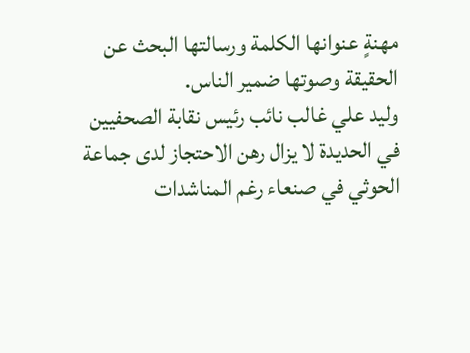مهنةٍ عنوانها الكلمة ورسالتها البحث عن الحقيقة وصوتها ضمير الناس.
وليد علي غالب نائب رئيس نقابة الصحفيين في الحديدة لا يزال رهن الاحتجاز لدى جماعة الحوثي في صنعاء رغم المناشدات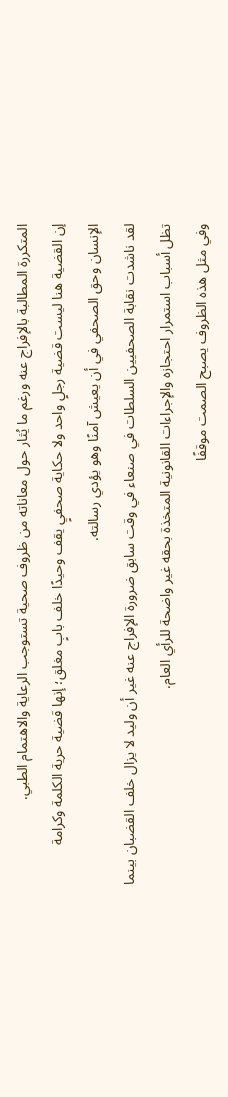المتكررة المطالبة بالإفراج عنه ورغم ما يُثار حول معاناته من ظروف صحية تستوجب الرعاية والاهتمام الطبي.
إن القضية هنا ليست قضية رجلٍ واحد ولا حكاية صحفيٍ يقف وحيدًا خلف بابٍ مغلق؛ إنها قضية حرية الكلمة وكرامة الإنسان وحق الصحفي في أن يعيش آمنًا وهو يؤدي رسالته.
لقد ناشدت نقابة الصحفيين السلطات في صنعاء في وقت سابق ضرورة الإفراج عنه غير أن وليد لا يزال خلف القضبان بينما تظل أسباب استمرار احتجازه والإجراءات القانونية المتخذة بحقه غير واضحة للرأي العام.
وفي مثل هذه الظروف يصبح الصمت موقفًا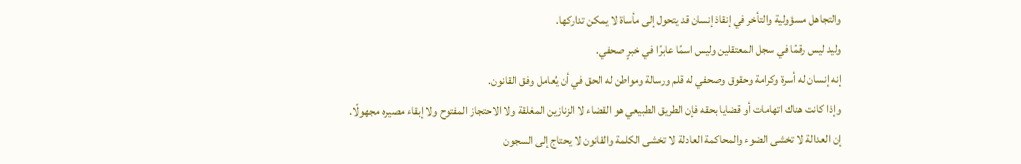والتجاهل مسؤولية والتأخر في إنقاذ إنسان قد يتحول إلى مأساة لا يمكن تداركها.
وليد ليس رقمًا في سجل المعتقلين وليس اسمًا عابرًا في خبرٍ صحفي.
إنه إنسان له أسرة وكرامة وحقوق وصحفي له قلم ورسالة ومواطن له الحق في أن يُعامل وفق القانون.
وإذا كانت هناك اتهامات أو قضايا بحقه فإن الطريق الطبيعي هو القضاء لا الزنازين المغلقة ولا الاحتجاز المفتوح ولا إبقاء مصيره مجهولًا.
إن العدالة لا تخشى الضوء والمحاكمة العادلة لا تخشى الكلمة والقانون لا يحتاج إلى السجون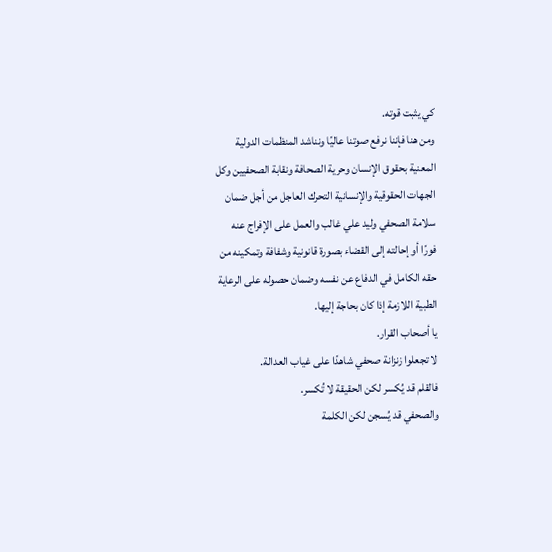كي يثبت قوته.
ومن هنا فإننا نرفع صوتنا عاليًا ونناشد المنظمات الدولية المعنية بحقوق الإنسان وحرية الصحافة ونقابة الصحفيين وكل الجهات الحقوقية والإنسانية التحرك العاجل من أجل ضمان سلامة الصحفي وليد علي غالب والعمل على الإفراج عنه فورًا أو إحالته إلى القضاء بصورة قانونية وشفافة وتمكينه من حقه الكامل في الدفاع عن نفسه وضمان حصوله على الرعاية الطبية اللازمة إذا كان بحاجة إليها.
يا أصحاب القرار.
لا تجعلوا زنزانة صحفي شاهدًا على غياب العدالة.
فالقلم قد يُكسر لكن الحقيقة لا تُكسر.
والصحفي قد يُسجن لكن الكلمة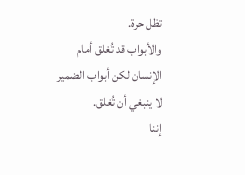تظل حرة.
والأبواب قد تُغلق أمام الإنسان لكن أبواب الضمير لا ينبغي أن تُغلق.
إننا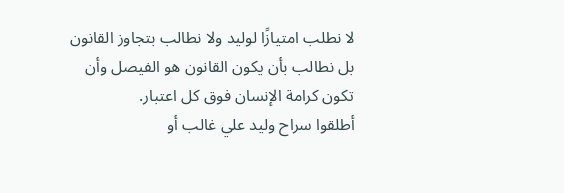لا نطلب امتيازًا لوليد ولا نطالب بتجاوز القانون بل نطالب بأن يكون القانون هو الفيصل وأن تكون كرامة الإنسان فوق كل اعتبار.
أطلقوا سراح وليد علي غالب أو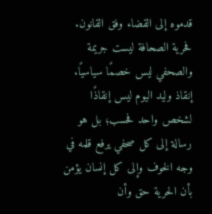قدموه إلى القضاء وفق القانون.
فحرية الصحافة ليست جريمة والصحفي ليس خصمًا سياسيًا.
إنقاذ وليد اليوم ليس إنقاذًا لشخص واحد فحسب؛ بل هو رسالة إلى كل صحفي يرفع قلمه في وجه الخوف وإلى كل إنسان يؤمن بأن الحرية حق وأن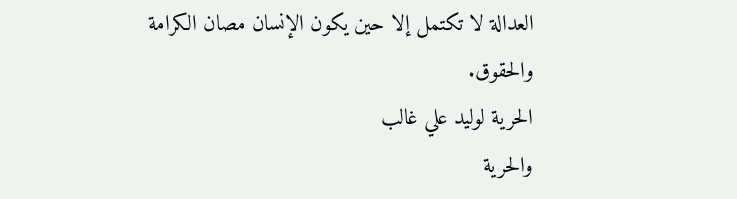العدالة لا تكتمل إلا حين يكون الإنسان مصان الكرامة والحقوق.
الحرية لوليد علي غالب
والحرية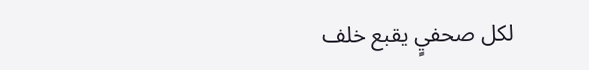لكل صحفيٍ يقبع خلف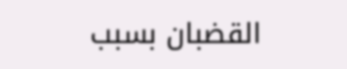القضبان بسبب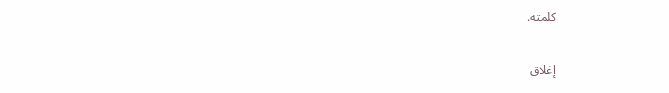كلمته.

إغلاق